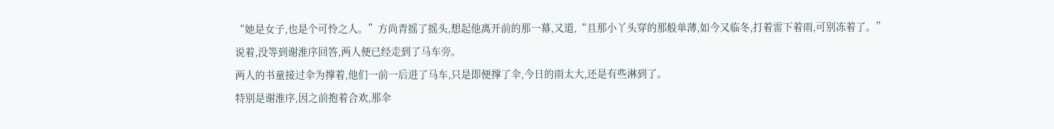“她是女子,也是个可怜之人。”方尚青摇了摇头,想起他离开前的那一幕,又道,“且那小丫头穿的那般单薄,如今又临冬,打着雷下着雨,可别冻着了。”
说着,没等到谢淮序回答,两人便已经走到了马车旁。
两人的书童接过伞为撑着,他们一前一后进了马车,只是即便撑了伞,今日的雨太大,还是有些淋到了。
特别是谢淮序,因之前抱着合欢,那伞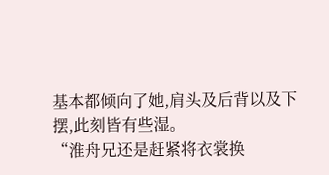基本都倾向了她,肩头及后背以及下摆,此刻皆有些湿。
“淮舟兄还是赶紧将衣裳换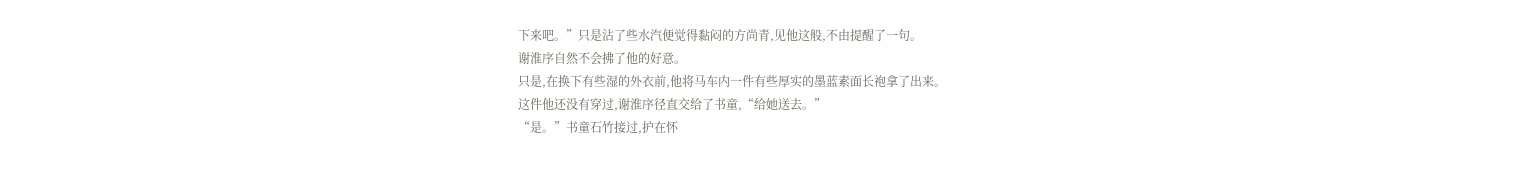下来吧。”只是沾了些水汽便觉得黏闷的方尚青,见他这般,不由提醒了一句。
谢淮序自然不会拂了他的好意。
只是,在换下有些湿的外衣前,他将马车内一件有些厚实的墨蓝素面长袍拿了出来。
这件他还没有穿过,谢淮序径直交给了书童,“给她送去。”
“是。”书童石竹接过,护在怀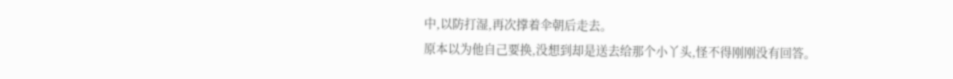中,以防打湿,再次撑着伞朝后走去。
原本以为他自己要换,没想到却是送去给那个小丫头,怪不得刚刚没有回答。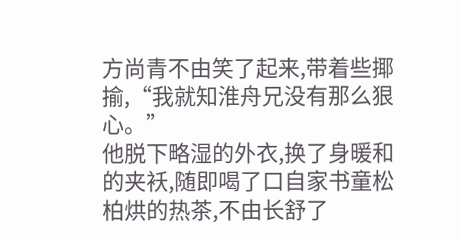方尚青不由笑了起来,带着些揶揄,“我就知淮舟兄没有那么狠心。”
他脱下略湿的外衣,换了身暖和的夹袄,随即喝了口自家书童松柏烘的热茶,不由长舒了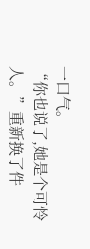一口气。
“你也说了,她是个可怜人。”重新换了件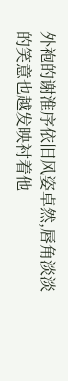外袍的谢淮序依旧风姿卓然,唇角淡淡的笑意也越发映衬着他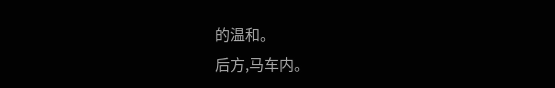的温和。
后方,马车内。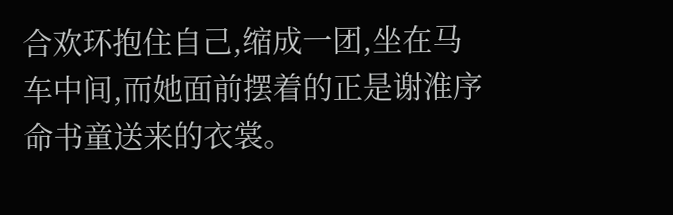合欢环抱住自己,缩成一团,坐在马车中间,而她面前摆着的正是谢淮序命书童送来的衣裳。